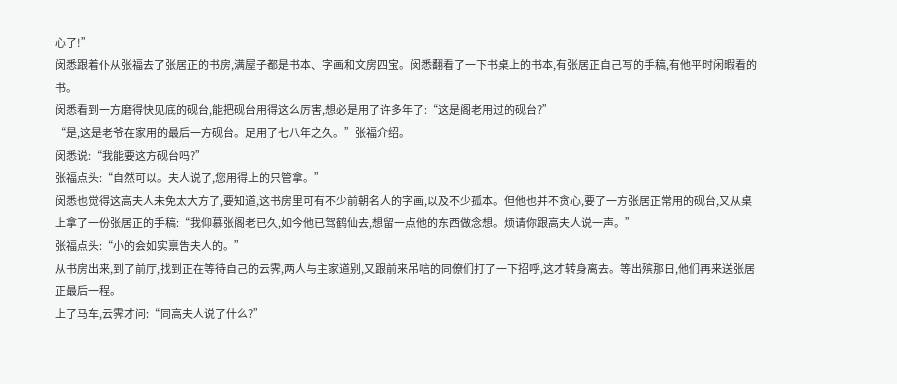心了!”
闵悉跟着仆从张福去了张居正的书房,满屋子都是书本、字画和文房四宝。闵悉翻看了一下书桌上的书本,有张居正自己写的手稿,有他平时闲暇看的书。
闵悉看到一方磨得快见底的砚台,能把砚台用得这么厉害,想必是用了许多年了:“这是阁老用过的砚台?”
“是,这是老爷在家用的最后一方砚台。足用了七八年之久。”张福介绍。
闵悉说:“我能要这方砚台吗?”
张福点头:“自然可以。夫人说了,您用得上的只管拿。”
闵悉也觉得这高夫人未免太大方了,要知道,这书房里可有不少前朝名人的字画,以及不少孤本。但他也并不贪心,要了一方张居正常用的砚台,又从桌上拿了一份张居正的手稿:“我仰慕张阁老已久,如今他已驾鹤仙去,想留一点他的东西做念想。烦请你跟高夫人说一声。”
张福点头:“小的会如实禀告夫人的。”
从书房出来,到了前厅,找到正在等待自己的云霁,两人与主家道别,又跟前来吊唁的同僚们打了一下招呼,这才转身离去。等出殡那日,他们再来送张居正最后一程。
上了马车,云霁才问:“同高夫人说了什么?”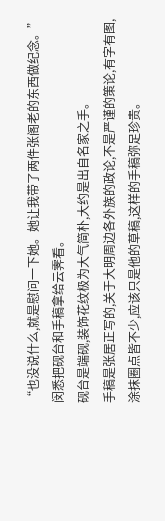“也没说什么,就是慰问一下她。她让我带了两件张阁老的东西做纪念。”闵悉把砚台和手稿拿给云霁看。
砚台是端砚,装饰花纹极为大气简朴,大约是出自名家之手。
手稿是张居正写的,关于大明周边各外族的政论,不是严谨的策论,有字有图,涂抹圈点皆不少,应该只是他的草稿,这样的手稿弥足珍贵。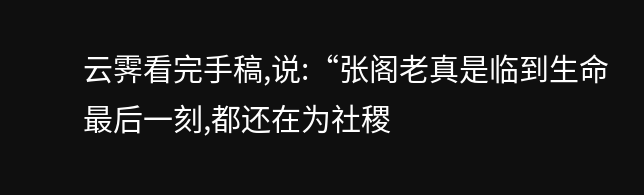云霁看完手稿,说:“张阁老真是临到生命最后一刻,都还在为社稷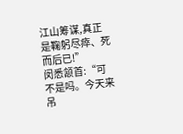江山筹谋,真正是鞠躬尽瘁、死而后已!”
闵悉颔首:“可不是吗。今天来吊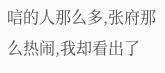唁的人那么多,张府那么热闹,我却看出了